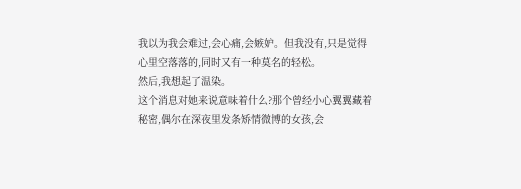我以为我会难过,会心痛,会嫉妒。但我没有,只是觉得心里空落落的,同时又有一种莫名的轻松。
然后,我想起了温染。
这个消息对她来说意味着什么?那个曾经小心翼翼藏着秘密,偶尔在深夜里发条矫情微博的女孩,会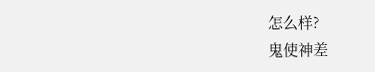怎么样?
鬼使神差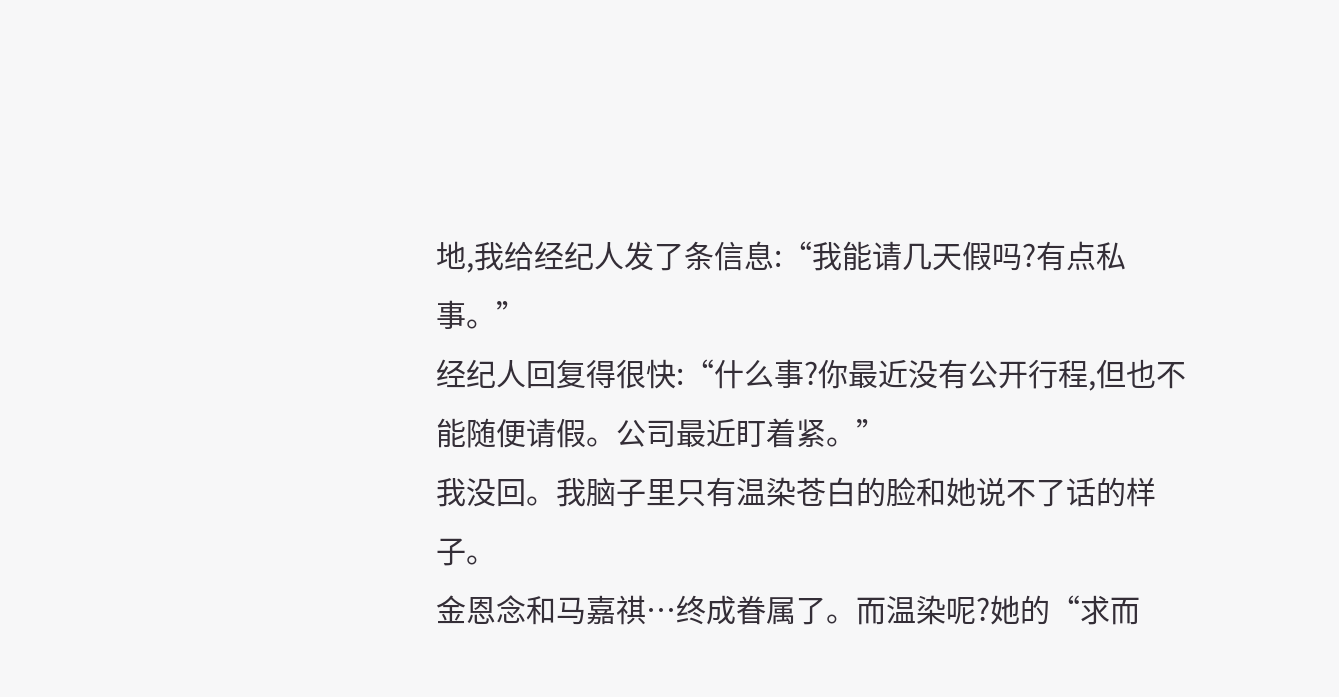地,我给经纪人发了条信息:“我能请几天假吗?有点私事。”
经纪人回复得很快:“什么事?你最近没有公开行程,但也不能随便请假。公司最近盯着紧。”
我没回。我脑子里只有温染苍白的脸和她说不了话的样子。
金恩念和马嘉祺…终成眷属了。而温染呢?她的“求而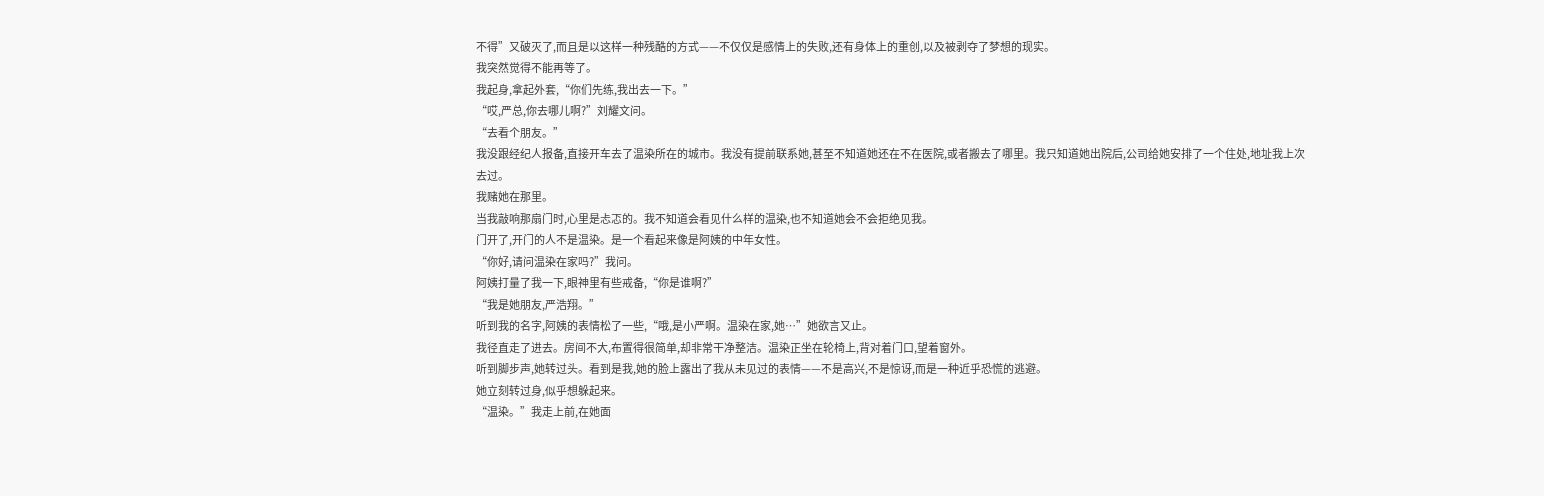不得”又破灭了,而且是以这样一种残酷的方式——不仅仅是感情上的失败,还有身体上的重创,以及被剥夺了梦想的现实。
我突然觉得不能再等了。
我起身,拿起外套,“你们先练,我出去一下。”
“哎,严总,你去哪儿啊?”刘耀文问。
“去看个朋友。”
我没跟经纪人报备,直接开车去了温染所在的城市。我没有提前联系她,甚至不知道她还在不在医院,或者搬去了哪里。我只知道她出院后,公司给她安排了一个住处,地址我上次去过。
我赌她在那里。
当我敲响那扇门时,心里是忐忑的。我不知道会看见什么样的温染,也不知道她会不会拒绝见我。
门开了,开门的人不是温染。是一个看起来像是阿姨的中年女性。
“你好,请问温染在家吗?”我问。
阿姨打量了我一下,眼神里有些戒备,“你是谁啊?”
“我是她朋友,严浩翔。”
听到我的名字,阿姨的表情松了一些,“哦,是小严啊。温染在家,她…”她欲言又止。
我径直走了进去。房间不大,布置得很简单,却非常干净整洁。温染正坐在轮椅上,背对着门口,望着窗外。
听到脚步声,她转过头。看到是我,她的脸上露出了我从未见过的表情——不是高兴,不是惊讶,而是一种近乎恐慌的逃避。
她立刻转过身,似乎想躲起来。
“温染。”我走上前,在她面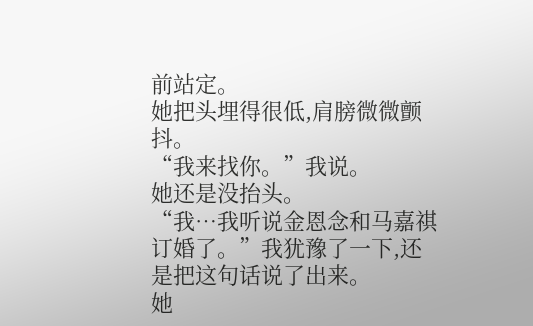前站定。
她把头埋得很低,肩膀微微颤抖。
“我来找你。”我说。
她还是没抬头。
“我…我听说金恩念和马嘉祺订婚了。”我犹豫了一下,还是把这句话说了出来。
她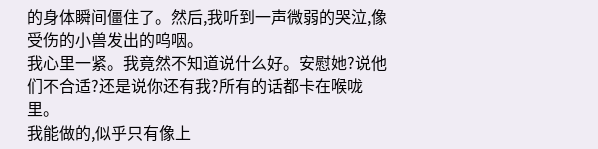的身体瞬间僵住了。然后,我听到一声微弱的哭泣,像受伤的小兽发出的呜咽。
我心里一紧。我竟然不知道说什么好。安慰她?说他们不合适?还是说你还有我?所有的话都卡在喉咙里。
我能做的,似乎只有像上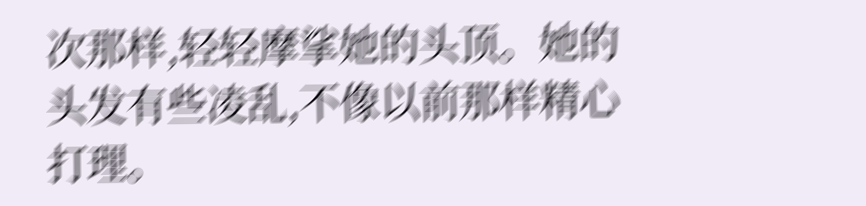次那样,轻轻摩挲她的头顶。她的头发有些凌乱,不像以前那样精心打理。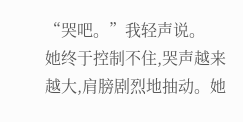“哭吧。”我轻声说。
她终于控制不住,哭声越来越大,肩膀剧烈地抽动。她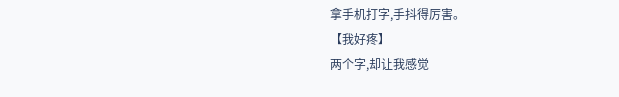拿手机打字,手抖得厉害。
【我好疼】
两个字,却让我感觉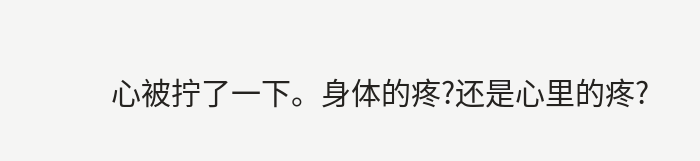心被拧了一下。身体的疼?还是心里的疼?